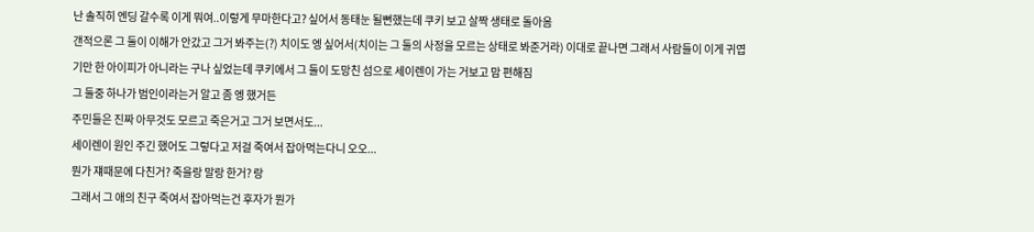난 솔직히 엔딩 갈수록 이게 뭐여..이렇게 무마한다고? 싶어서 동태눈 될뻔했는데 쿠키 보고 살짝 생태로 돌아옴
갠적으론 그 둘이 이해가 안갔고 그거 봐주는(?) 치이도 엥 싶어서(치이는 그 둘의 사정을 모르는 상태로 봐준거라) 이대로 끝나면 그래서 사람들이 이게 귀엽기만 한 아이피가 아니라는 구나 싶었는데 쿠키에서 그 둘이 도망친 섬으로 세이렌이 가는 거보고 맘 편해짐
그 둘중 하나가 범인이라는거 알고 좀 엥 했거든
주민들은 진짜 아무것도 모르고 죽은거고 그거 보면서도...
세이렌이 원인 주긴 했어도 그렇다고 저걸 죽여서 잡아먹는다니 오오...
뭔가 쟤때문에 다친거? 죽을랑 말랑 한거? 랑
그래서 그 애의 친구 죽여서 잡아먹는건 후자가 뭔가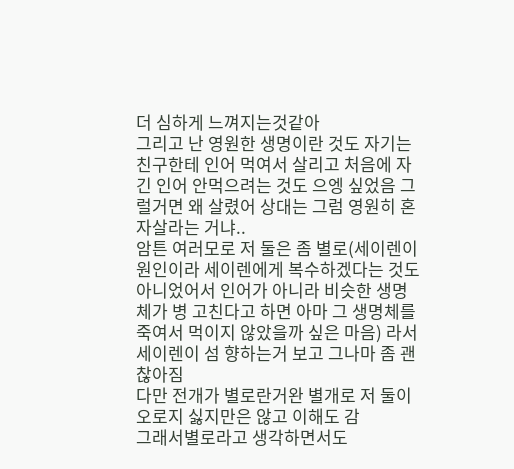더 심하게 느껴지는것같아
그리고 난 영원한 생명이란 것도 자기는 친구한테 인어 먹여서 살리고 처음에 자긴 인어 안먹으려는 것도 으엥 싶었음 그럴거면 왜 살렸어 상대는 그럼 영원히 혼자살라는 거냐..
암튼 여러모로 저 둘은 좀 별로(세이렌이 원인이라 세이렌에게 복수하겠다는 것도 아니었어서 인어가 아니라 비슷한 생명체가 병 고친다고 하면 아마 그 생명체를 죽여서 먹이지 않았을까 싶은 마음) 라서 세이렌이 섬 향하는거 보고 그나마 좀 괜찮아짐
다만 전개가 별로란거완 별개로 저 둘이 오로지 싫지만은 않고 이해도 감
그래서별로라고 생각하면서도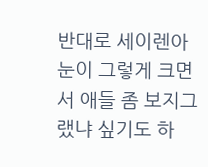반대로 세이렌아 눈이 그렇게 크면서 애들 좀 보지그랬냐 싶기도 하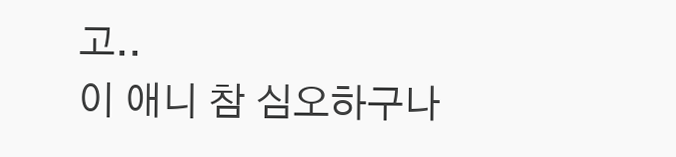고..
이 애니 참 심오하구나